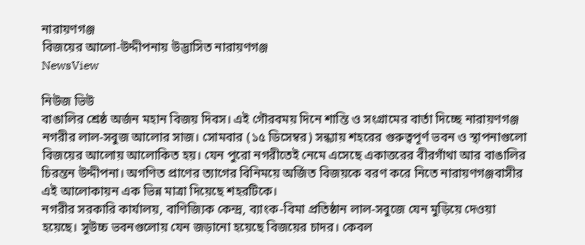নারায়ণগঞ্জ
বিজয়ের আলো-উদ্দীপনায় উদ্ভাসিত নারায়ণগঞ্জ
NewsView

নিউজ ভিউ
বাঙালির শ্রেষ্ঠ অর্জন মহান বিজয় দিবস। এই গৌরবময় দিনে শান্তি ও সংগ্রামের বার্তা দিচ্ছে নারায়ণগঞ্জ নগরীর লাল-সবুজ আলোর সাজ। সোমবার (১৫ ডিসেম্বর) সন্ধ্যায় শহরের গুরুত্বপূর্ণ ভবন ও স্থাপনাগুলো বিজয়ের আলোয় আলোকিত হয়। যেন পুরো নগরীতেই নেমে এসেছে একাত্তরের বীরগাঁথা আর বাঙালির চিরন্তন উদ্দীপনা। অগণিত প্রাণের ত্যাগের বিনিময়ে অর্জিত বিজয়কে বরণ করে নিতে নারায়ণগঞ্জবাসীর এই আলোকায়ন এক ভিন্ন মাত্রা দিয়েছে শহরটিকে।
নগরীর সরকারি কার্যালয়, বাণিজ্যিক কেন্দ্র, ব্যাংক-বিমা প্রতিষ্ঠান লাল-সবুজে যেন মুড়িয়ে দেওয়া হয়েছে। সুউচ্চ ভবনগুলোয় যেন জড়ানো হয়েছে বিজয়ের চাদর। কেবল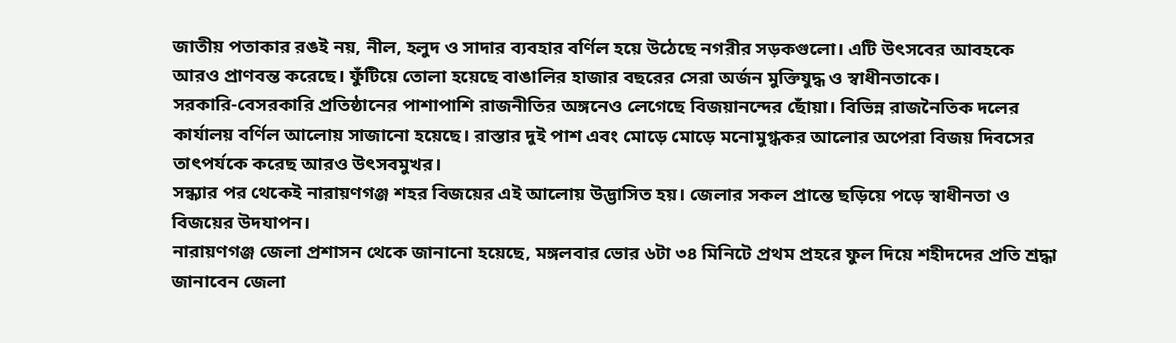জাতীয় পতাকার রঙই নয়, নীল, হলুদ ও সাদার ব্যবহার বর্ণিল হয়ে উঠেছে নগরীর সড়কগুলো। এটি উৎসবের আবহকে আরও প্রাণবন্ত করেছে। ফুঁটিয়ে তোলা হয়েছে বাঙালির হাজার বছরের সেরা অর্জন মুক্তিযুদ্ধ ও স্বাধীনতাকে।
সরকারি-বেসরকারি প্রতিষ্ঠানের পাশাপাশি রাজনীতির অঙ্গনেও লেগেছে বিজয়ানন্দের ছোঁয়া। বিভিন্ন রাজনৈতিক দলের কার্যালয় বর্ণিল আলোয় সাজানো হয়েছে। রাস্তার দুই পাশ এবং মোড়ে মোড়ে মনোমুগ্ধকর আলোর অপেরা বিজয় দিবসের তাৎপর্যকে করেছ আরও উৎসবমুখর।
সন্ধ্যার পর থেকেই নারায়ণগঞ্জ শহর বিজয়ের এই আলোয় উদ্ভাসিত হয়। জেলার সকল প্রান্তে ছড়িয়ে পড়ে স্বাধীনতা ও বিজয়ের উদযাপন।
নারায়ণগঞ্জ জেলা প্রশাসন থেকে জানানো হয়েছে, মঙ্গলবার ভোর ৬টা ৩৪ মিনিটে প্রথম প্রহরে ফুল দিয়ে শহীদদের প্রতি শ্রদ্ধা জানাবেন জেলা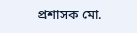প্রশাসক মো.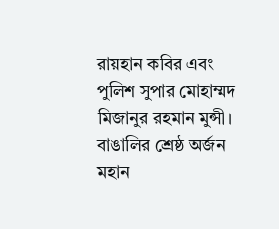রায়হান কবির এবং পুলিশ সুপার মোহাম্মদ মিজানুর রহমান মুন্সী।
বাঙালির শ্রেষ্ঠ অর্জন মহান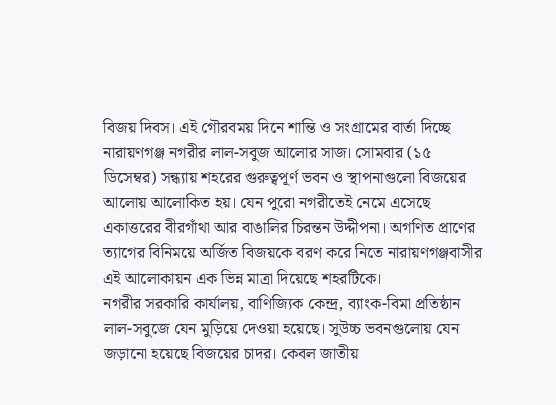বিজয় দিবস। এই গৌরবময় দিনে শান্তি ও সংগ্রামের বার্তা দিচ্ছে নারায়ণগঞ্জ নগরীর লাল-সবুজ আলোর সাজ। সোমবার (১৫ ডিসেম্বর) সন্ধ্যায় শহরের গুরুত্বপূর্ণ ভবন ও স্থাপনাগুলো বিজয়ের আলোয় আলোকিত হয়। যেন পুরো নগরীতেই নেমে এসেছে একাত্তরের বীরগাঁথা আর বাঙালির চিরন্তন উদ্দীপনা। অগণিত প্রাণের ত্যাগের বিনিময়ে অর্জিত বিজয়কে বরণ করে নিতে নারায়ণগঞ্জবাসীর এই আলোকায়ন এক ভিন্ন মাত্রা দিয়েছে শহরটিকে।
নগরীর সরকারি কার্যালয়, বাণিজ্যিক কেন্দ্র, ব্যাংক-বিমা প্রতিষ্ঠান লাল-সবুজে যেন মুড়িয়ে দেওয়া হয়েছে। সুউচ্চ ভবনগুলোয় যেন জড়ানো হয়েছে বিজয়ের চাদর। কেবল জাতীয়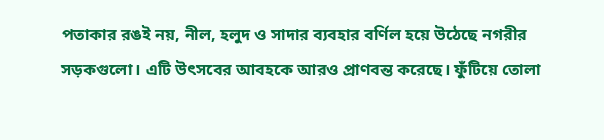পতাকার রঙই নয়, নীল, হলুদ ও সাদার ব্যবহার বর্ণিল হয়ে উঠেছে নগরীর সড়কগুলো। এটি উৎসবের আবহকে আরও প্রাণবন্ত করেছে। ফুঁটিয়ে তোলা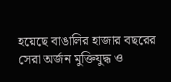হয়েছে বাঙালির হাজার বছরের সেরা অর্জন মুক্তিযুদ্ধ ও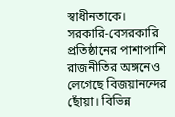স্বাধীনতাকে।
সরকারি-বেসরকারি প্রতিষ্ঠানের পাশাপাশি রাজনীতির অঙ্গনেও লেগেছে বিজয়ানন্দের ছোঁয়া। বিভিন্ন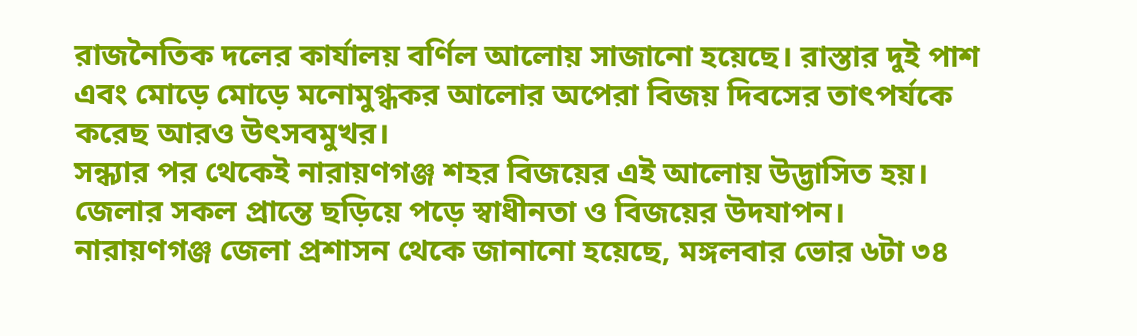রাজনৈতিক দলের কার্যালয় বর্ণিল আলোয় সাজানো হয়েছে। রাস্তার দুই পাশ এবং মোড়ে মোড়ে মনোমুগ্ধকর আলোর অপেরা বিজয় দিবসের তাৎপর্যকে করেছ আরও উৎসবমুখর।
সন্ধ্যার পর থেকেই নারায়ণগঞ্জ শহর বিজয়ের এই আলোয় উদ্ভাসিত হয়। জেলার সকল প্রান্তে ছড়িয়ে পড়ে স্বাধীনতা ও বিজয়ের উদযাপন।
নারায়ণগঞ্জ জেলা প্রশাসন থেকে জানানো হয়েছে, মঙ্গলবার ভোর ৬টা ৩৪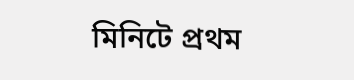মিনিটে প্রথম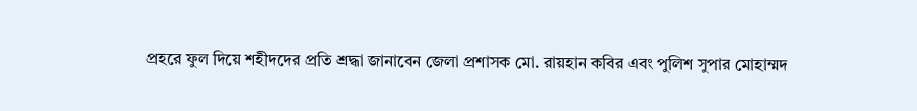প্রহরে ফুল দিয়ে শহীদদের প্রতি শ্রদ্ধা জানাবেন জেলা প্রশাসক মো. রায়হান কবির এবং পুলিশ সুপার মোহাম্মদ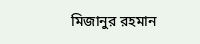মিজানুর রহমান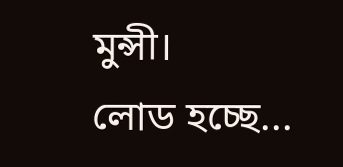মুন্সী।
লোড হচ্ছে...